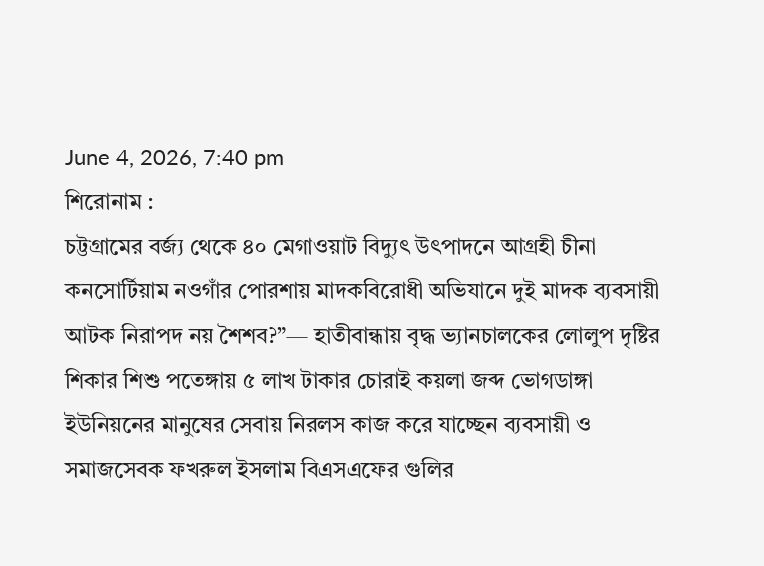June 4, 2026, 7:40 pm
শিরোনাম :
চট্টগ্রামের বর্জ্য থেকে ৪০ মেগাওয়াট বিদ্যুৎ উৎপাদনে আগ্রহী চীনা কনসোর্টিয়াম নওগাঁর পোরশায় মাদকবিরোধী অভিযানে দুই মাদক ব্যবসায়ী আটক নিরাপদ নয় শৈশব?”— হাতীবান্ধায় বৃদ্ধ ভ্যানচালকের লোলুপ দৃষ্টির শিকার শিশু পতেঙ্গায় ৫ লাখ টাকার চোরাই কয়লা জব্দ ভোগডাঙ্গা ইউনিয়নের মানুষের সেবায় নিরলস কাজ করে যাচ্ছেন ব্যবসায়ী ও সমাজসেবক ফখরুল ইসলাম বিএসএফের গুলির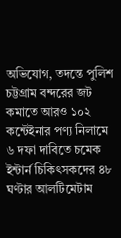অভিযোগ, তদন্তে পুলিশ চট্টগ্রাম বন্দরের জট কমাতে আরও ১০২ কন্টেইনার পণ্য নিলামে ৬ দফা দাবিতে চমেক ইন্টার্ন চিকিৎসকদের ৪৮ ঘণ্টার আলটিমেটাম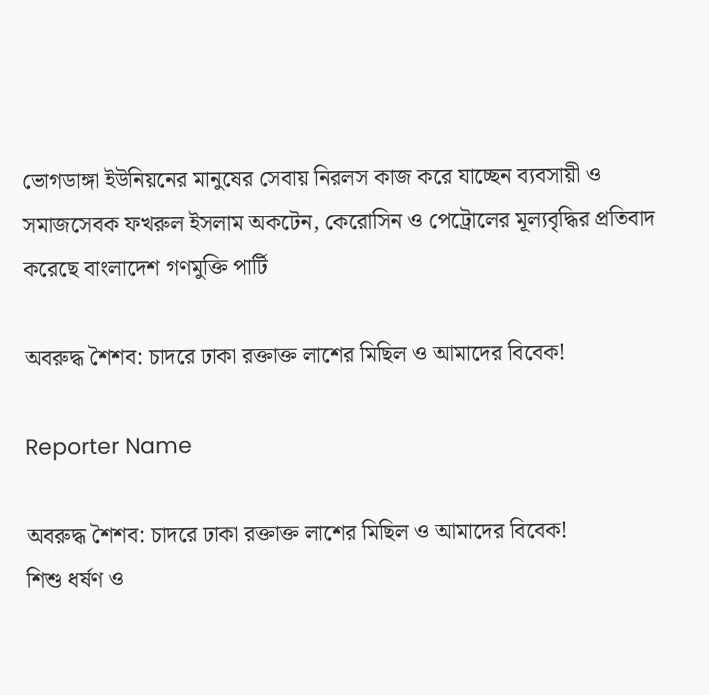ভোগডাঙ্গা ইউনিয়নের মানুষের সেবায় নিরলস কাজ করে যাচ্ছেন ব্যবসায়ী ও সমাজসেবক ফখরুল ইসলাম অকটেন, কেরোসিন ও পেট্রোলের মূল্যবৃদ্ধির প্রতিবাদ করেছে বাংলাদেশ গণমুক্তি পার্টি

অবরুদ্ধ শৈশব: চাদরে ঢাকা রক্তাক্ত লাশের মিছিল ও আমাদের বিবেক!

Reporter Name

অবরুদ্ধ শৈশব: চাদরে ঢাকা রক্তাক্ত লাশের মিছিল ও আমাদের বিবেক!
শিশু ধর্ষণ ও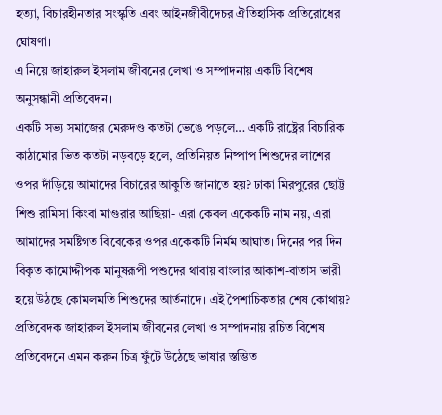হত্যা, বিচারহীনতার সংস্কৃতি এবং আইনজীবীদেচর ঐতিহাসিক প্রতিরোধের ঘোষণা।
এ নিয়ে জাহারুল ইসলাম জীবনের লেখা ও সম্পাদনায় একটি বিশেষ অনুসন্ধানী প্রতিবেদন।
একটি সভ্য সমাজের মেরুদণ্ড কতটা ভেঙে পড়লে… একটি রাষ্ট্রের বিচারিক কাঠামোর ভিত কতটা নড়বড়ে হলে, প্রতিনিয়ত নিষ্পাপ শিশুদের লাশের ওপর দাঁড়িয়ে আমাদের বিচারের আকুতি জানাতে হয়? ঢাকা মিরপুরের ছোট্ট শিশু রামিসা কিংবা মাগুরার আছিয়া- এরা কেবল একেকটি নাম নয়, এরা আমাদের সমষ্টিগত বিবেকের ওপর একেকটি নির্মম আঘাত। দিনের পর দিন বিকৃত কামোদ্দীপক মানুষরূপী পশুদের থাবায় বাংলার আকাশ-বাতাস ভারী হয়ে উঠছে কোমলমতি শিশুদের আর্তনাদে। এই পৈশাচিকতার শেষ কোথায়?
প্রতিবেদক জাহারুল ইসলাম জীবনের লেখা ও সম্পাদনায় রচিত বিশেষ প্রতিবেদনে এমন করুন চিত্র ফুঁটে উঠেছে ভাষার স্তম্ভিত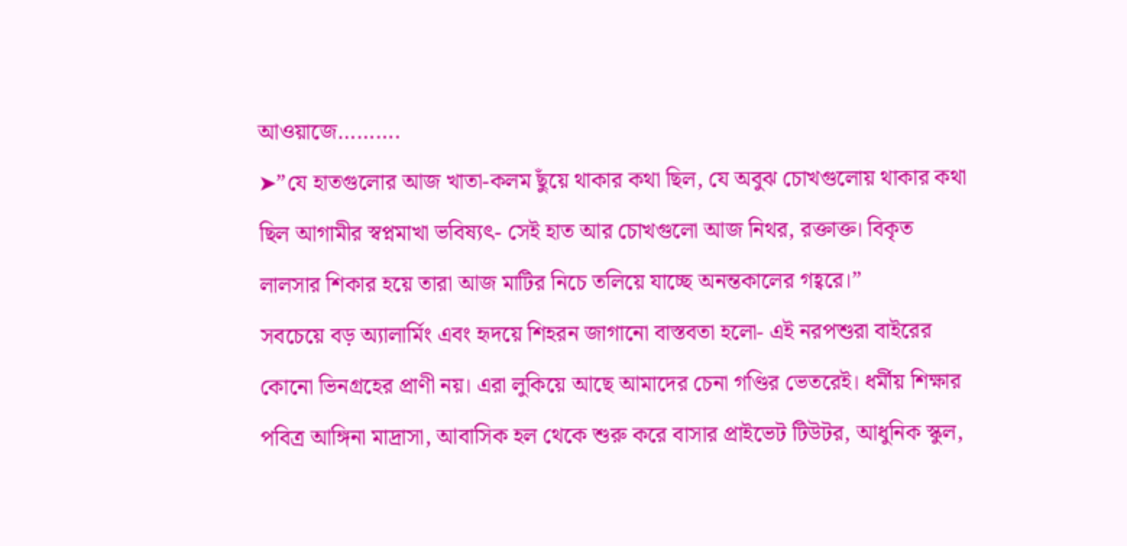আওয়াজে……….
➤”যে হাতগুলোর আজ খাতা-কলম ছুঁয়ে থাকার কথা ছিল, যে অবুঝ চোখগুলোয় থাকার কথা ছিল আগামীর স্বপ্নমাখা ভবিষ্যৎ- সেই হাত আর চোখগুলো আজ নিথর, রক্তাক্ত। বিকৃত লালসার শিকার হয়ে তারা আজ মাটির নিচে তলিয়ে যাচ্ছে অনন্তকালের গহ্বরে।”
সবচেয়ে বড় অ্যালার্মিং এবং হৃদয়ে শিহরন জাগানো বাস্তবতা হলো- এই নরপশুরা বাইরের কোনো ভিনগ্রহের প্রাণী নয়। এরা লুকিয়ে আছে আমাদের চেনা গণ্ডির ভেতরেই। ধর্মীয় শিক্ষার পবিত্র আঙ্গিনা মাদ্রাসা, আবাসিক হল থেকে শুরু করে বাসার প্রাইভেট টিউটর, আধুনিক স্কুল,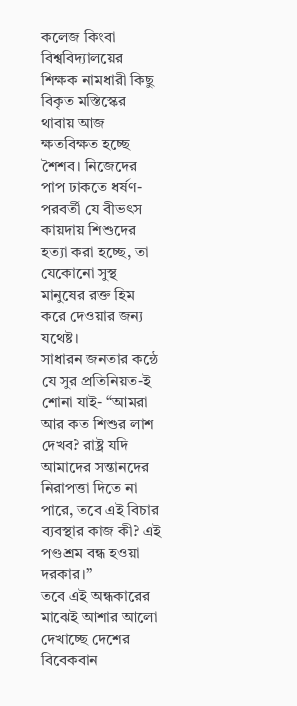কলেজ কিংবা বিশ্ববিদ্যালয়ের শিক্ষক নামধারী কিছু বিকৃত মস্তিস্কের থাবায় আজ ক্ষতবিক্ষত হচ্ছে শৈশব। নিজেদের পাপ ঢাকতে ধর্ষণ-পরবর্তী যে বীভৎস কায়দায় শিশুদের হত্যা করা হচ্ছে, তা যেকোনো সুস্থ মানুষের রক্ত হিম করে দেওয়ার জন্য যথেষ্ট।
সাধারন জনতার কন্ঠে যে সুর প্রতিনিয়ত-ই শোনা যাই- “আমরা আর কত শিশুর লাশ দেখব? রাষ্ট্র যদি আমাদের সন্তানদের নিরাপত্তা দিতে না পারে, তবে এই বিচার ব্যবস্থার কাজ কী? এই পণ্ডশ্রম বন্ধ হওয়া দরকার।”
তবে এই অন্ধকারের মাঝেই আশার আলো দেখাচ্ছে দেশের বিবেকবান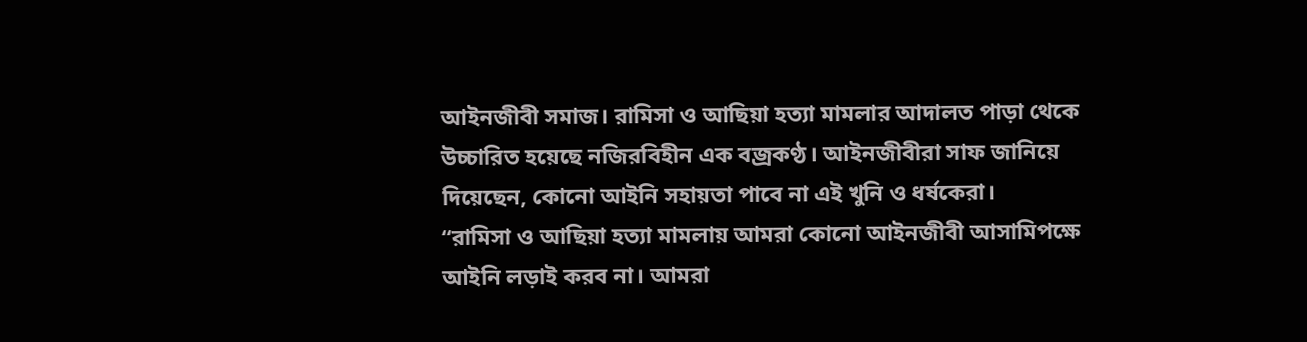আইনজীবী সমাজ। রামিসা ও আছিয়া হত্যা মামলার আদালত পাড়া থেকে উচ্চারিত হয়েছে নজিরবিহীন এক বজ্রকণ্ঠ। আইনজীবীরা সাফ জানিয়ে দিয়েছেন, কোনো আইনি সহায়তা পাবে না এই খুনি ও ধর্ষকেরা।
“রামিসা ও আছিয়া হত্যা মামলায় আমরা কোনো আইনজীবী আসামিপক্ষে আইনি লড়াই করব না। আমরা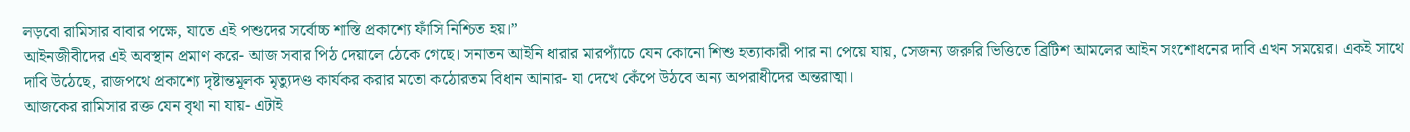লড়বো রামিসার বাবার পক্ষে, যাতে এই পশুদের সর্বোচ্চ শাস্তি প্রকাশ্যে ফাঁসি নিশ্চিত হয়।”
আইনজীবীদের এই অবস্থান প্রমাণ করে- আজ সবার পিঠ দেয়ালে ঠেকে গেছে। সনাতন আইনি ধারার মারপ্যাঁচে যেন কোনো শিশু হত্যাকারী পার না পেয়ে যায়, সেজন্য জরুরি ভিত্তিতে ব্রিটিশ আমলের আইন সংশোধনের দাবি এখন সময়ের। একই সাথে দাবি উঠেছে, রাজপথে প্রকাশ্যে দৃষ্টান্তমূলক মৃত্যুদণ্ড কার্যকর করার মতো কঠোরতম বিধান আনার- যা দেখে কেঁপে উঠবে অন্য অপরাধীদের অন্তরাত্মা।
আজকের রামিসার রক্ত যেন বৃথা না যায়- এটাই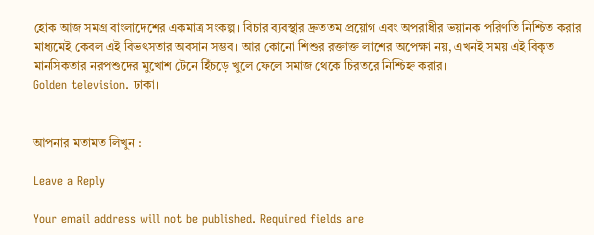হোক আজ সমগ্র বাংলাদেশের একমাত্র সংকল্প। বিচার ব্যবস্থার দ্রুততম প্রয়োগ এবং অপরাধীর ভয়ানক পরিণতি নিশ্চিত করার মাধ্যমেই কেবল এই বিভৎসতার অবসান সম্ভব। আর কোনো শিশুর রক্তাক্ত লাশের অপেক্ষা নয়, এখনই সময় এই বিকৃত মানসিকতার নরপশুদের মুখোশ টেনে হিঁচড়ে খুলে ফেলে সমাজ থেকে চিরতরে নিশ্চিহ্ন করার।
Golden television. ঢাকা।


আপনার মতামত লিখুন :

Leave a Reply

Your email address will not be published. Required fields are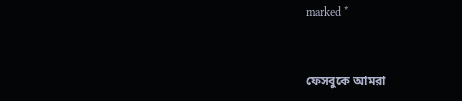marked *


ফেসবুকে আমরা